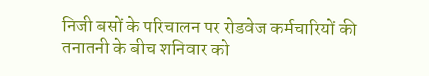निजी बसों के परिचालन पर रोडवेज कर्मचारियों की तनातनी के बीच शनिवार को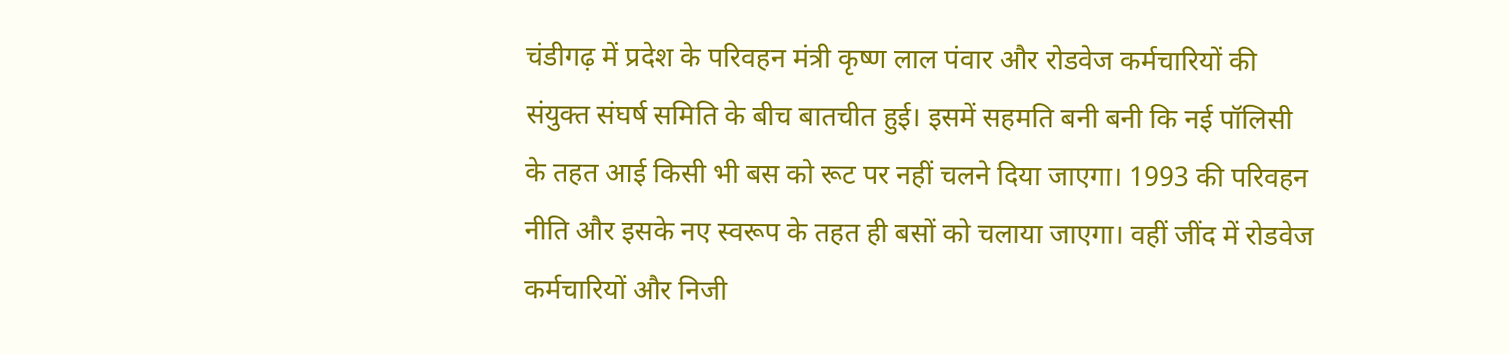चंडीगढ़ में प्रदेश के परिवहन मंत्री कृष्ण लाल पंवार और रोडवेज कर्मचारियों की संयुक्त संघर्ष समिति के बीच बातचीत हुई। इसमें सहमति बनी बनी कि नई पॉलिसी के तहत आई किसी भी बस को रूट पर नहीं चलने दिया जाएगा। 1993 की परिवहन नीति और इसके नए स्वरूप के तहत ही बसों को चलाया जाएगा। वहीं जींद में रोडवेज कर्मचारियों और निजी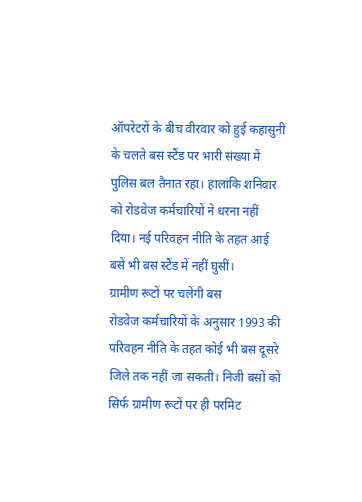ऑपरेटरों के बीच वीरवार को हुई कहासुनी के चलते बस स्टैंड पर भारी संख्या में पुलिस बल तैनात रहा। हालांकि शनिवार को रोडवेज कर्मचारियों ने धरना नहीं दिया। नई परिवहन नीति के तहत आई बसें भी बस स्टैंड में नहीं घुसीं।
ग्रामीण रूटों पर चलेंगी बस
रोडवेज कर्मचारियों के अनुसार 1993 की परिवहन नीति के तहत कोई भी बस दूसरे जिले तक नहीं जा सकती। निजी बसों को सिर्फ ग्रामीण रूटों पर ही परमिट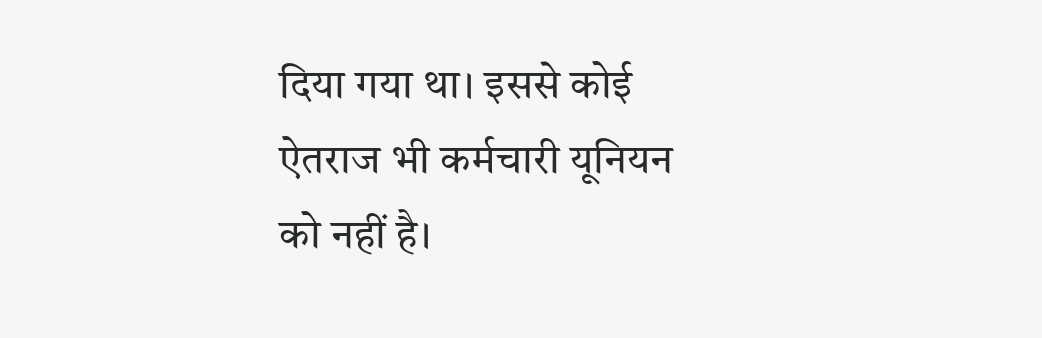दिया गया था। इससे कोई ऐतराज भी कर्मचारी यूनियन को नहीं है।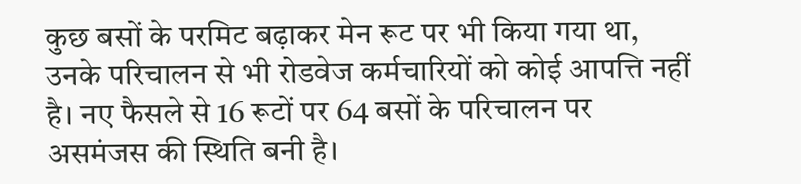कुछ बसों के परमिट बढ़ाकर मेन रूट पर भी किया गया था, उनके परिचालन से भी रोडवेज कर्मचारियों को कोई आपत्ति नहीं है। नए फैसले से 16 रूटों पर 64 बसों के परिचालन पर असमंजस की स्थिति बनी है।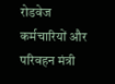रोडवेज कर्मचारियों और परिवहन मंत्री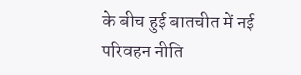के बीच हुई बातचीत में नई परिवहन नीति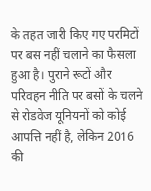के तहत जारी किए गए परमिटों पर बस नहीं चलाने का फैसला हुआ है। पुराने रूटों और परिवहन नीति पर बसों के चलने से रोडवेज यूनियनों को कोई आपत्ति नहीं है, लेकिन 2016 की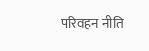परिवहन नीति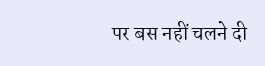पर बस नहीं चलने दी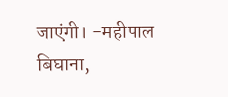जाएंगी। -महीपाल बिघाना,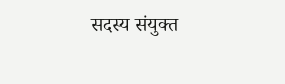सदस्य संयुक्त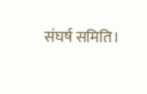संघर्ष समिति।